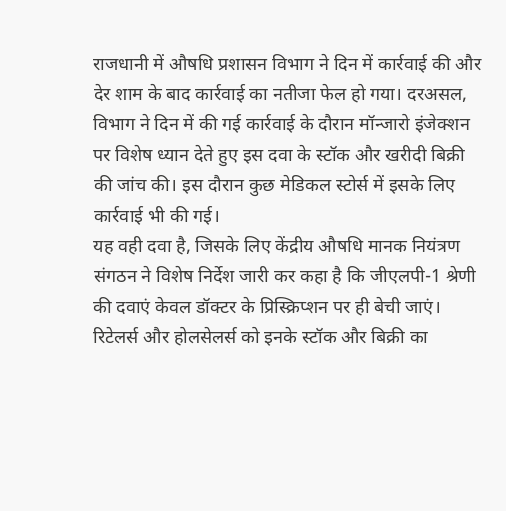राजधानी में औषधि प्रशासन विभाग ने दिन में कार्रवाई की और देर शाम के बाद कार्रवाई का नतीजा फेल हो गया। दरअसल, विभाग ने दिन में की गई कार्रवाई के दौरान मॉन्जारो इंजेक्शन पर विशेष ध्यान देते हुए इस दवा के स्टॉक और खरीदी बिक्री की जांच की। इस दौरान कुछ मेडिकल स्टोर्स में इसके लिए कार्रवाई भी की गई।
यह वही दवा है, जिसके लिए केंद्रीय औषधि मानक नियंत्रण संगठन ने विशेष निर्देश जारी कर कहा है कि जीएलपी-1 श्रेणी की दवाएं केवल डॉक्टर के प्रिस्क्रिप्शन पर ही बेची जाएं। रिटेलर्स और होलसेलर्स को इनके स्टॉक और बिक्री का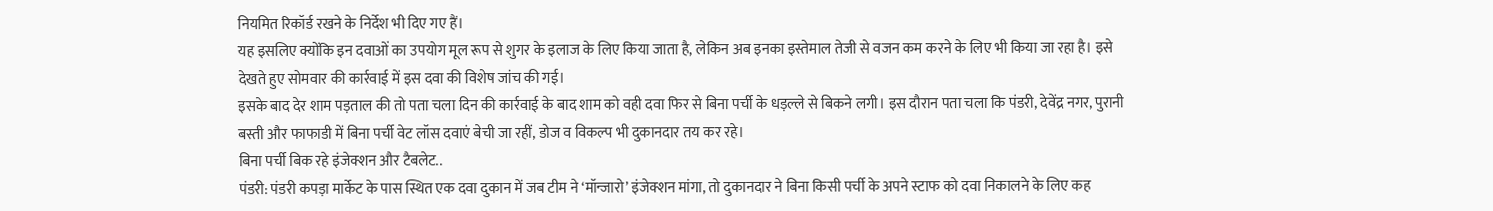नियमित रिकॉर्ड रखने के निर्देश भी दिए गए हैं।
यह इसलिए क्योंकि इन दवाओं का उपयोग मूल रूप से शुगर के इलाज के लिए किया जाता है, लेकिन अब इनका इस्तेमाल तेजी से वजन कम करने के लिए भी किया जा रहा है। इसे देखते हुए सोमवार की कार्रवाई में इस दवा की विशेष जांच की गई।
इसके बाद देर शाम पड़ताल की तो पता चला दिन की कार्रवाई के बाद शाम को वही दवा फिर से बिना पर्ची के धड़ल्ले से बिकने लगी। इस दौरान पता चला कि पंडरी, देवेंद्र नगर, पुरानी बस्ती और फाफाडी में बिना पर्ची वेट लॉस दवाएं बेची जा रहीं, डोज व विकल्प भी दुकानदार तय कर रहे।
बिना पर्ची बिक रहे इंजेक्शन और टैबलेट..
पंडरी: पंडरी कपड़ा मार्केट के पास स्थित एक दवा दुकान में जब टीम ने ‘मॉन्जारो’ इंजेक्शन मांगा, तो दुकानदार ने बिना किसी पर्ची के अपने स्टाफ को दवा निकालने के लिए कह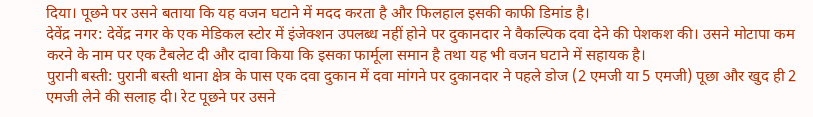दिया। पूछने पर उसने बताया कि यह वजन घटाने में मदद करता है और फिलहाल इसकी काफी डिमांड है।
देवेंद्र नगर: देवेंद्र नगर के एक मेडिकल स्टोर में इंजेक्शन उपलब्ध नहीं होने पर दुकानदार ने वैकल्पिक दवा देने की पेशकश की। उसने मोटापा कम करने के नाम पर एक टैबलेट दी और दावा किया कि इसका फार्मूला समान है तथा यह भी वजन घटाने में सहायक है।
पुरानी बस्ती: पुरानी बस्ती थाना क्षेत्र के पास एक दवा दुकान में दवा मांगने पर दुकानदार ने पहले डोज (2 एमजी या 5 एमजी) पूछा और खुद ही 2 एमजी लेने की सलाह दी। रेट पूछने पर उसने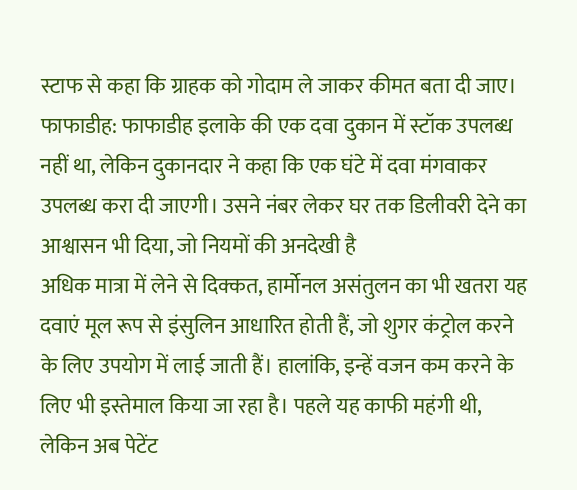स्टाफ से कहा कि ग्राहक को गोदाम ले जाकर कीमत बता दी जाए।
फाफाडीह: फाफाडीह इलाके की एक दवा दुकान में स्टॉक उपलब्ध नहीं था, लेकिन दुकानदार ने कहा कि एक घंटे में दवा मंगवाकर उपलब्ध करा दी जाएगी। उसने नंबर लेकर घर तक डिलीवरी देने का आश्वासन भी दिया, जो नियमों की अनदेखी है
अधिक मात्रा में लेने से दिक्कत, हार्मोनल असंतुलन का भी खतरा यह दवाएं मूल रूप से इंसुलिन आधारित होती हैं, जो शुगर कंट्रोल करने के लिए उपयोग में लाई जाती हैं। हालांकि, इन्हें वजन कम करने के लिए भी इस्तेमाल किया जा रहा है। पहले यह काफी महंगी थी, लेकिन अब पेटेंट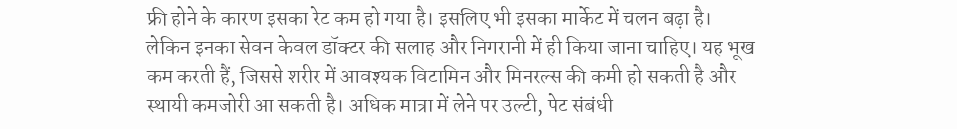फ्री होने के कारण इसका रेट कम हो गया है। इसलिए भी इसका मार्केट में चलन बढ़ा है।
लेकिन इनका सेवन केवल डॉक्टर की सलाह और निगरानी में ही किया जाना चाहिए। यह भूख कम करती हैं, जिससे शरीर में आवश्यक विटामिन और मिनरल्स की कमी हो सकती है और स्थायी कमजोरी आ सकती है। अधिक मात्रा में लेने पर उल्टी, पेट संबंधी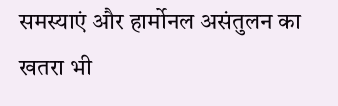समस्याएं और हार्मोनल असंतुलन का खतरा भी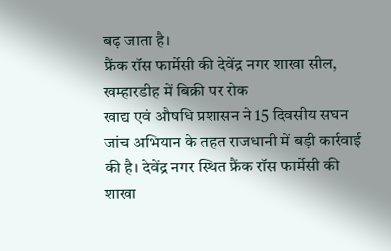बढ़ जाता है।
फ्रैंक रॉस फार्मेसी की देवेंद्र नगर शाखा सील, खम्हारडीह में बिक्री पर रोक
खाद्य एवं औषधि प्रशासन ने 15 दिवसीय सघन जांच अभियान के तहत राजधानी में बड़ी कार्रवाई की है। देवेंद्र नगर स्थित फ्रैंक रॉस फार्मेसी की शाखा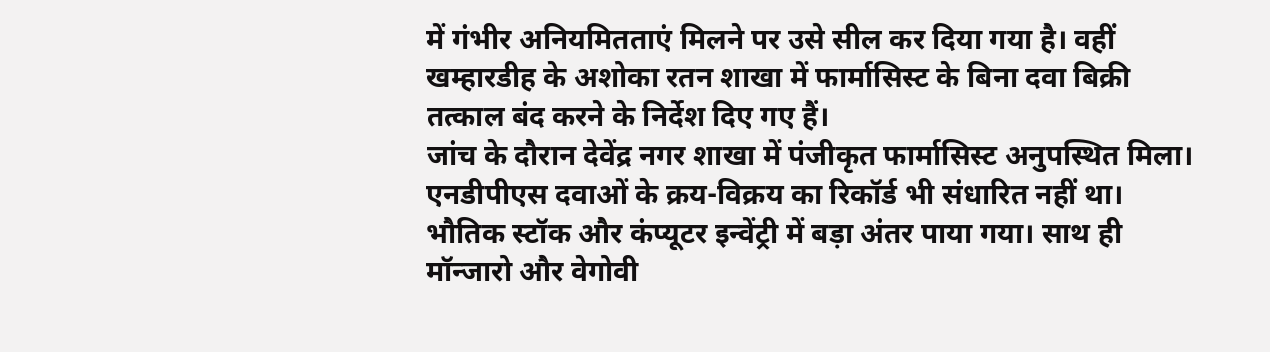में गंभीर अनियमितताएं मिलने पर उसे सील कर दिया गया है। वहीं खम्हारडीह के अशोका रतन शाखा में फार्मासिस्ट के बिना दवा बिक्री तत्काल बंद करने के निर्देश दिए गए हैं।
जांच के दौरान देवेंद्र नगर शाखा में पंजीकृत फार्मासिस्ट अनुपस्थित मिला। एनडीपीएस दवाओं के क्रय-विक्रय का रिकॉर्ड भी संधारित नहीं था। भौतिक स्टॉक और कंप्यूटर इन्वेंट्री में बड़ा अंतर पाया गया। साथ ही मॉन्जारो और वेगोवी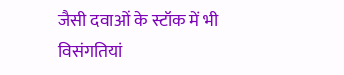जैसी दवाओं के स्टॉक में भी विसंगतियां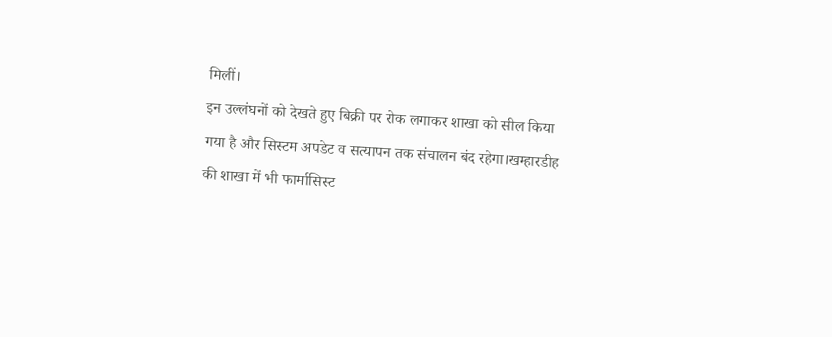मिलीं।
इन उल्लंघनों को देखते हुए बिक्री पर रोक लगाकर शाखा को सील किया गया है और सिस्टम अपडेट व सत्यापन तक संचालन बंद रहेगा।खम्हारडीह की शाखा में भी फार्मासिस्ट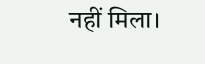नहीं मिला।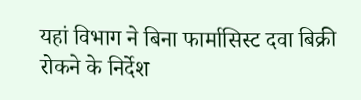यहां विभाग ने बिना फार्मासिस्ट दवा बिक्री रोकने के निर्देश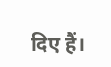दिए हैं।